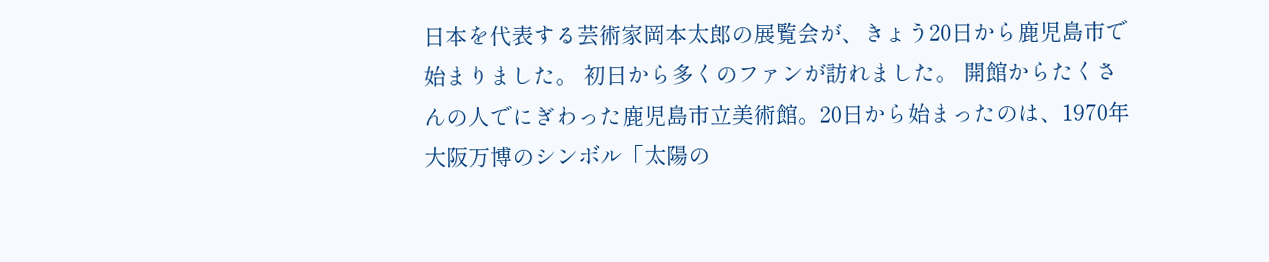日本を代表する芸術家岡本太郎の展覧会が、きょう20日から鹿児島市で始まりました。 初日から多くのファンが訪れました。 開館からたくさんの人でにぎわった鹿児島市立美術館。20日から始まったのは、1970年大阪万博のシンボル「太陽の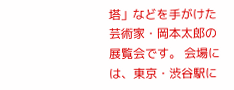塔」などを手がけた芸術家・岡本太郎の展覧会です。 会場には、東京・渋谷駅に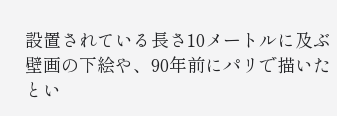設置されている長さ10メートルに及ぶ壁画の下絵や、90年前にパリで描いたとい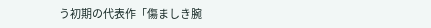う初期の代表作「傷ましき腕